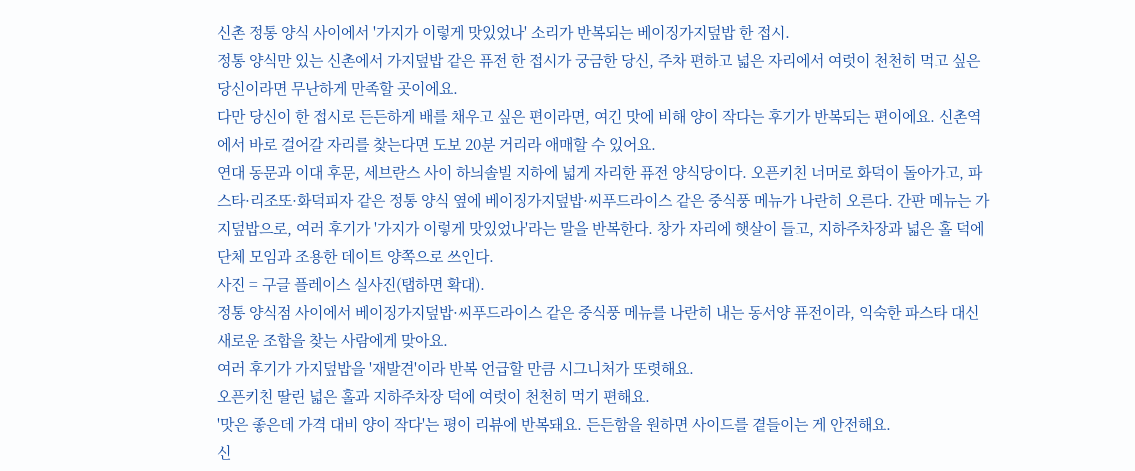신촌 정통 양식 사이에서 '가지가 이렇게 맛있었나' 소리가 반복되는 베이징가지덮밥 한 접시.
정통 양식만 있는 신촌에서 가지덮밥 같은 퓨전 한 접시가 궁금한 당신, 주차 편하고 넓은 자리에서 여럿이 천천히 먹고 싶은 당신이라면 무난하게 만족할 곳이에요.
다만 당신이 한 접시로 든든하게 배를 채우고 싶은 편이라면, 여긴 맛에 비해 양이 작다는 후기가 반복되는 편이에요. 신촌역에서 바로 걸어갈 자리를 찾는다면 도보 20분 거리라 애매할 수 있어요.
연대 동문과 이대 후문, 세브란스 사이 하늬솔빌 지하에 넓게 자리한 퓨전 양식당이다. 오픈키친 너머로 화덕이 돌아가고, 파스타·리조또·화덕피자 같은 정통 양식 옆에 베이징가지덮밥·씨푸드라이스 같은 중식풍 메뉴가 나란히 오른다. 간판 메뉴는 가지덮밥으로, 여러 후기가 '가지가 이렇게 맛있었나'라는 말을 반복한다. 창가 자리에 햇살이 들고, 지하주차장과 넓은 홀 덕에 단체 모임과 조용한 데이트 양쪽으로 쓰인다.
사진 = 구글 플레이스 실사진(탭하면 확대).
정통 양식점 사이에서 베이징가지덮밥·씨푸드라이스 같은 중식풍 메뉴를 나란히 내는 동서양 퓨전이라, 익숙한 파스타 대신 새로운 조합을 찾는 사람에게 맞아요.
여러 후기가 가지덮밥을 '재발견'이라 반복 언급할 만큼 시그니처가 또렷해요.
오픈키친 딸린 넓은 홀과 지하주차장 덕에 여럿이 천천히 먹기 편해요.
'맛은 좋은데 가격 대비 양이 작다'는 평이 리뷰에 반복돼요. 든든함을 원하면 사이드를 곁들이는 게 안전해요.
신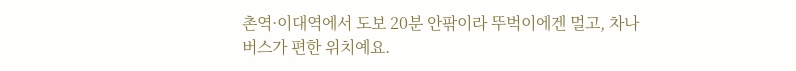촌역·이대역에서 도보 20분 안팎이라 뚜벅이에겐 멀고, 차나 버스가 편한 위치예요.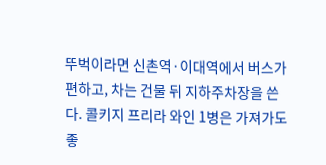뚜벅이라면 신촌역·이대역에서 버스가 편하고, 차는 건물 뒤 지하주차장을 쓴다. 콜키지 프리라 와인 1병은 가져가도 좋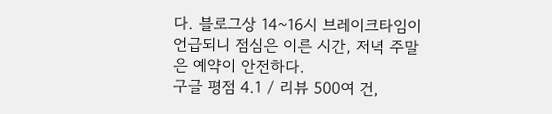다. 블로그상 14~16시 브레이크타임이 언급되니 점심은 이른 시간, 저녁 주말은 예약이 안전하다.
구글 평점 4.1 / 리뷰 500여 건,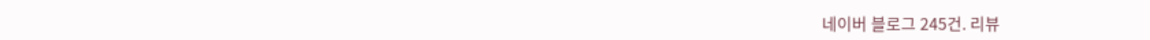네이버 블로그 245건. 리뷰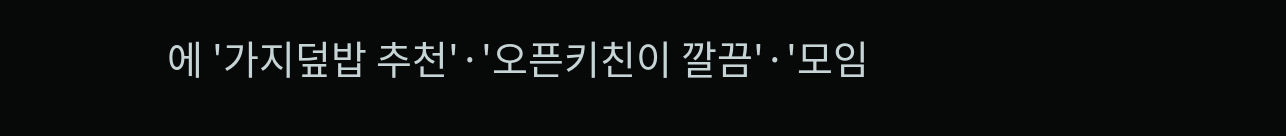에 '가지덮밥 추천'·'오픈키친이 깔끔'·'모임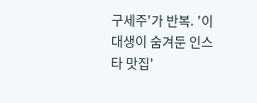구세주'가 반복. '이대생이 숨겨둔 인스타 맛집'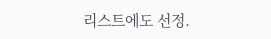리스트에도 선정.